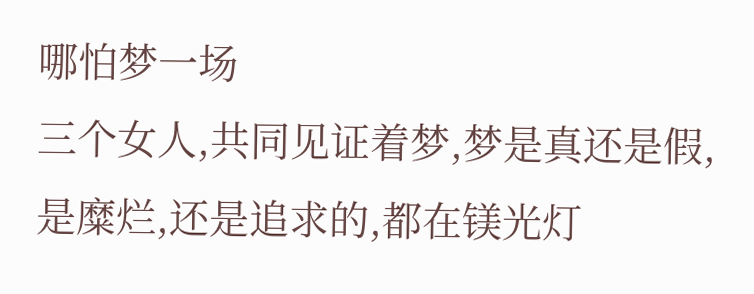哪怕梦一场
三个女人,共同见证着梦,梦是真还是假,是糜烂,还是追求的,都在镁光灯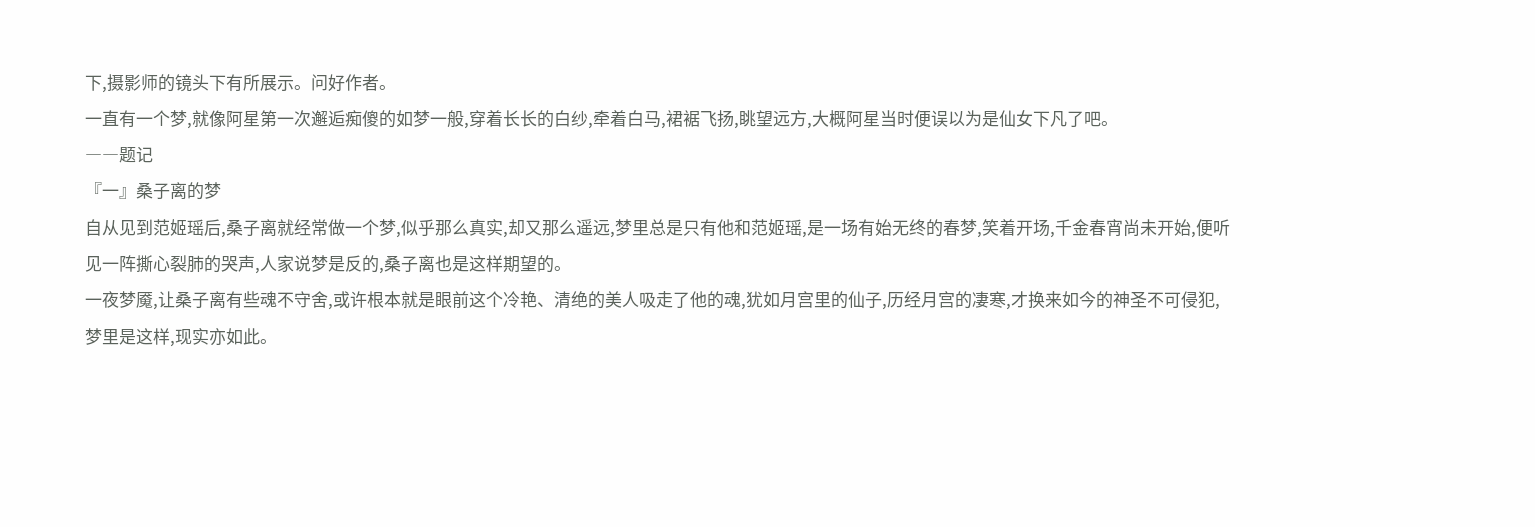下,摄影师的镜头下有所展示。问好作者。
一直有一个梦,就像阿星第一次邂逅痴傻的如梦一般,穿着长长的白纱,牵着白马,裙裾飞扬,眺望远方,大概阿星当时便误以为是仙女下凡了吧。
――题记
『一』桑子离的梦
自从见到范姬瑶后,桑子离就经常做一个梦,似乎那么真实,却又那么遥远,梦里总是只有他和范姬瑶,是一场有始无终的春梦,笑着开场,千金春宵尚未开始,便听见一阵撕心裂肺的哭声,人家说梦是反的,桑子离也是这样期望的。
一夜梦魇,让桑子离有些魂不守舍,或许根本就是眼前这个冷艳、清绝的美人吸走了他的魂,犹如月宫里的仙子,历经月宫的凄寒,才换来如今的神圣不可侵犯,梦里是这样,现实亦如此。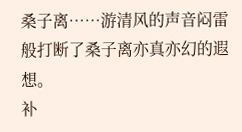桑子离……游清风的声音闷雷般打断了桑子离亦真亦幻的遐想。
补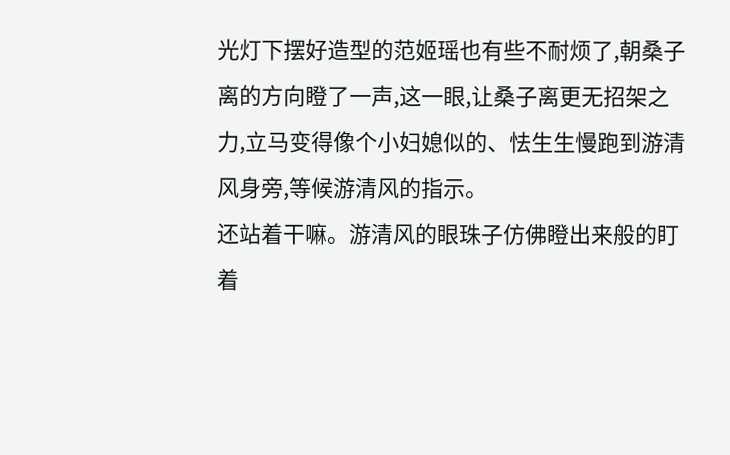光灯下摆好造型的范姬瑶也有些不耐烦了,朝桑子离的方向瞪了一声,这一眼,让桑子离更无招架之力,立马变得像个小妇媳似的、怯生生慢跑到游清风身旁,等候游清风的指示。
还站着干嘛。游清风的眼珠子仿佛瞪出来般的盯着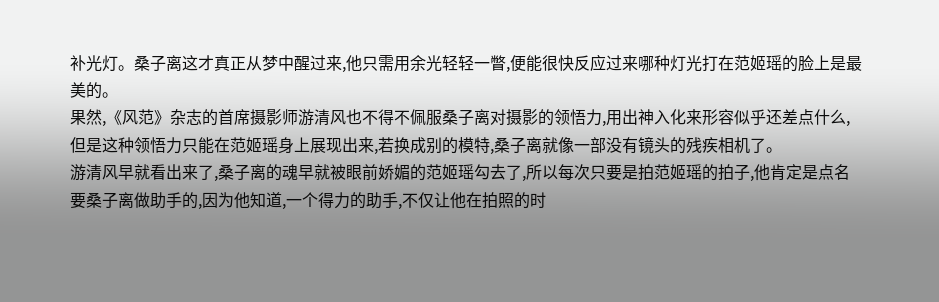补光灯。桑子离这才真正从梦中醒过来,他只需用余光轻轻一瞥,便能很快反应过来哪种灯光打在范姬瑶的脸上是最美的。
果然,《风范》杂志的首席摄影师游清风也不得不佩服桑子离对摄影的领悟力,用出神入化来形容似乎还差点什么,但是这种领悟力只能在范姬瑶身上展现出来,若换成别的模特,桑子离就像一部没有镜头的残疾相机了。
游清风早就看出来了,桑子离的魂早就被眼前娇媚的范姬瑶勾去了,所以每次只要是拍范姬瑶的拍子,他肯定是点名要桑子离做助手的,因为他知道,一个得力的助手,不仅让他在拍照的时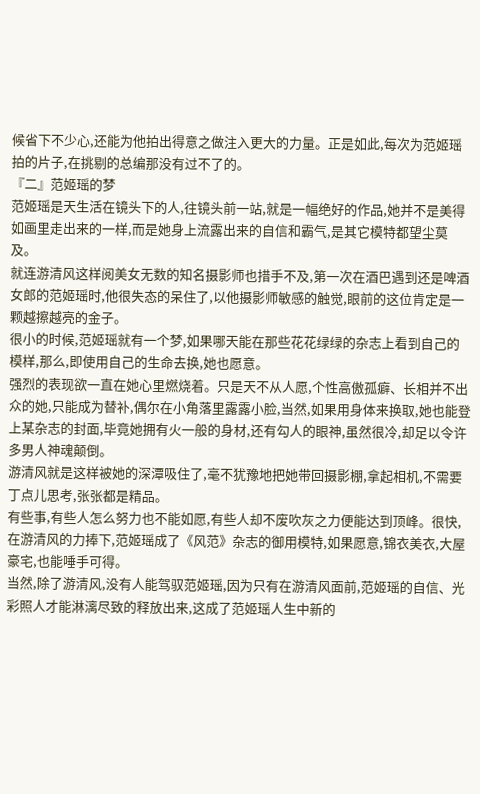候省下不少心,还能为他拍出得意之做注入更大的力量。正是如此,每次为范姬瑶拍的片子,在挑剔的总编那没有过不了的。
『二』范姬瑶的梦
范姬瑶是天生活在镜头下的人,往镜头前一站,就是一幅绝好的作品,她并不是美得如画里走出来的一样,而是她身上流露出来的自信和霸气,是其它模特都望尘莫及。
就连游清风这样阅美女无数的知名摄影师也措手不及,第一次在酒巴遇到还是啤酒女郎的范姬瑶时,他很失态的呆住了,以他摄影师敏感的触觉,眼前的这位肯定是一颗越擦越亮的金子。
很小的时候,范姬瑶就有一个梦,如果哪天能在那些花花绿绿的杂志上看到自己的模样,那么,即使用自己的生命去换,她也愿意。
强烈的表现欲一直在她心里燃烧着。只是天不从人愿,个性高傲孤癖、长相并不出众的她,只能成为替补,偶尔在小角落里露露小脸,当然,如果用身体来换取,她也能登上某杂志的封面,毕竟她拥有火一般的身材,还有勾人的眼神,虽然很冷,却足以令许多男人神魂颠倒。
游清风就是这样被她的深潭吸住了,毫不犹豫地把她带回摄影棚,拿起相机,不需要丁点儿思考,张张都是精品。
有些事,有些人怎么努力也不能如愿,有些人却不废吹灰之力便能达到顶峰。很快,在游清风的力捧下,范姬瑶成了《风范》杂志的御用模特,如果愿意,锦衣美衣,大屋豪宅,也能唾手可得。
当然,除了游清风,没有人能驾驭范姬瑶,因为只有在游清风面前,范姬瑶的自信、光彩照人才能淋漓尽致的释放出来,这成了范姬瑶人生中新的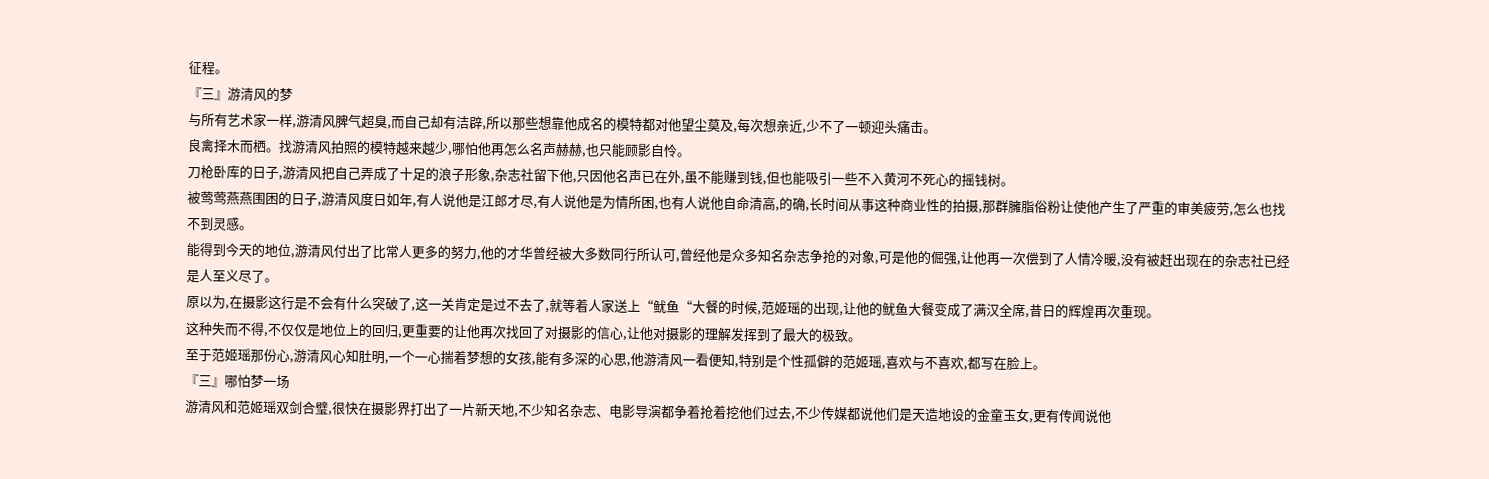征程。
『三』游清风的梦
与所有艺术家一样,游清风脾气超臭,而自己却有洁辟,所以那些想靠他成名的模特都对他望尘莫及,每次想亲近,少不了一顿迎头痛击。
良禽择木而栖。找游清风拍照的模特越来越少,哪怕他再怎么名声赫赫,也只能顾影自怜。
刀枪卧库的日子,游清风把自己弄成了十足的浪子形象,杂志社留下他,只因他名声已在外,虽不能赚到钱,但也能吸引一些不入黄河不死心的摇钱树。
被莺莺燕燕围困的日子,游清风度日如年,有人说他是江郎才尽,有人说他是为情所困,也有人说他自命清高,的确,长时间从事这种商业性的拍摄,那群臃脂俗粉让使他产生了严重的审美疲劳,怎么也找不到灵感。
能得到今天的地位,游清风付出了比常人更多的努力,他的才华曾经被大多数同行所认可,曾经他是众多知名杂志争抢的对象,可是他的倔强,让他再一次偿到了人情冷暖,没有被赶出现在的杂志社已经是人至义尽了。
原以为,在摄影这行是不会有什么突破了,这一关肯定是过不去了,就等着人家送上“鱿鱼“大餐的时候,范姬瑶的出现,让他的鱿鱼大餐变成了满汉全席,昔日的辉煌再次重现。
这种失而不得,不仅仅是地位上的回归,更重要的让他再次找回了对摄影的信心,让他对摄影的理解发挥到了最大的极致。
至于范姬瑶那份心,游清风心知肚明,一个一心揣着梦想的女孩,能有多深的心思,他游清风一看便知,特别是个性孤僻的范姬瑶,喜欢与不喜欢,都写在脸上。
『三』哪怕梦一场
游清风和范姬瑶双剑合璧,很快在摄影界打出了一片新天地,不少知名杂志、电影导演都争着抢着挖他们过去,不少传媒都说他们是天造地设的金童玉女,更有传闻说他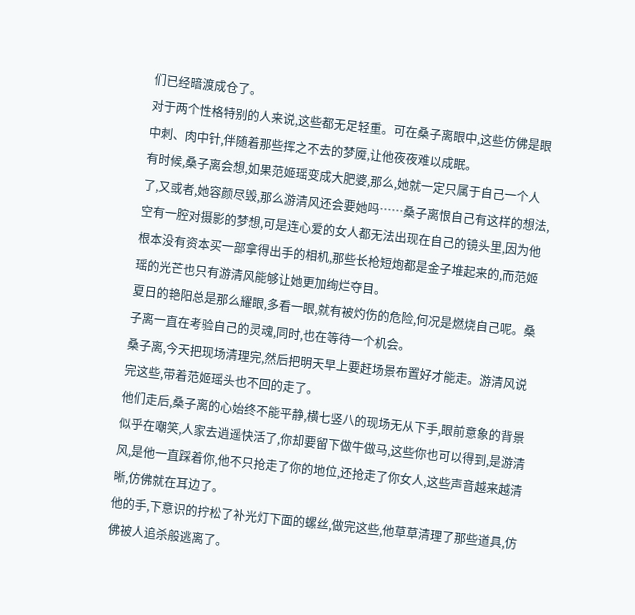们已经暗渡成仓了。
对于两个性格特别的人来说,这些都无足轻重。可在桑子离眼中,这些仿佛是眼中刺、肉中针,伴随着那些挥之不去的梦魇,让他夜夜难以成眠。
有时候,桑子离会想,如果范姬瑶变成大肥婆,那么,她就一定只属于自己一个人了,又或者,她容颜尽毁,那么游清风还会要她吗……桑子离恨自己有这样的想法,空有一腔对摄影的梦想,可是连心爱的女人都无法出现在自己的镜头里,因为他根本没有资本买一部拿得出手的相机,那些长枪短炮都是金子堆起来的,而范姬瑶的光芒也只有游清风能够让她更加绚烂夺目。
夏日的艳阳总是那么耀眼,多看一眼,就有被灼伤的危险,何况是燃烧自己呢。桑子离一直在考验自己的灵魂,同时,也在等待一个机会。
桑子离,今天把现场清理完,然后把明天早上要赶场景布置好才能走。游清风说完这些,带着范姬瑶头也不回的走了。
他们走后,桑子离的心始终不能平静,横七竖八的现场无从下手,眼前意象的背景似乎在嘲笑,人家去逍遥快活了,你却要留下做牛做马,这些你也可以得到,是游清风,是他一直踩着你,他不只抢走了你的地位,还抢走了你女人,这些声音越来越清晰,仿佛就在耳边了。
他的手,下意识的拧松了补光灯下面的螺丝,做完这些,他草草清理了那些道具,仿佛被人追杀般逃离了。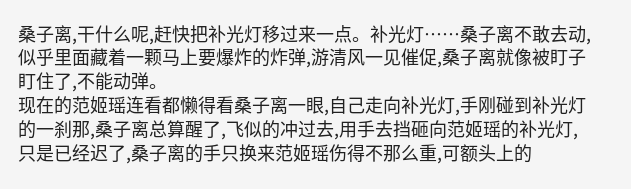桑子离,干什么呢,赶快把补光灯移过来一点。补光灯……桑子离不敢去动,似乎里面藏着一颗马上要爆炸的炸弹,游清风一见催促,桑子离就像被盯子盯住了,不能动弹。
现在的范姬瑶连看都懒得看桑子离一眼,自己走向补光灯,手刚碰到补光灯的一刹那,桑子离总算醒了,飞似的冲过去,用手去挡砸向范姬瑶的补光灯,只是已经迟了,桑子离的手只换来范姬瑶伤得不那么重,可额头上的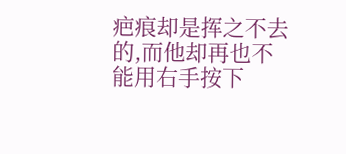疤痕却是挥之不去的,而他却再也不能用右手按下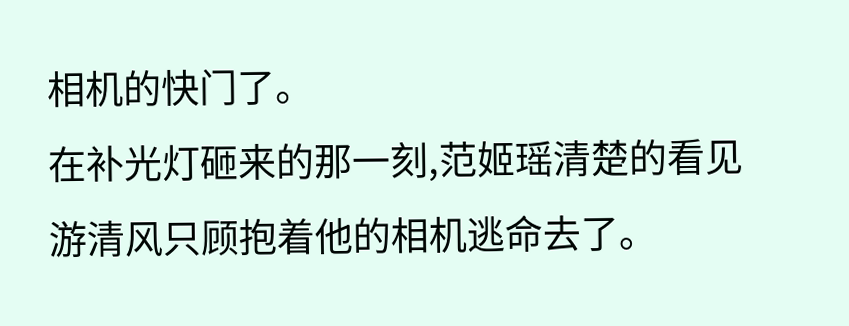相机的快门了。
在补光灯砸来的那一刻,范姬瑶清楚的看见游清风只顾抱着他的相机逃命去了。